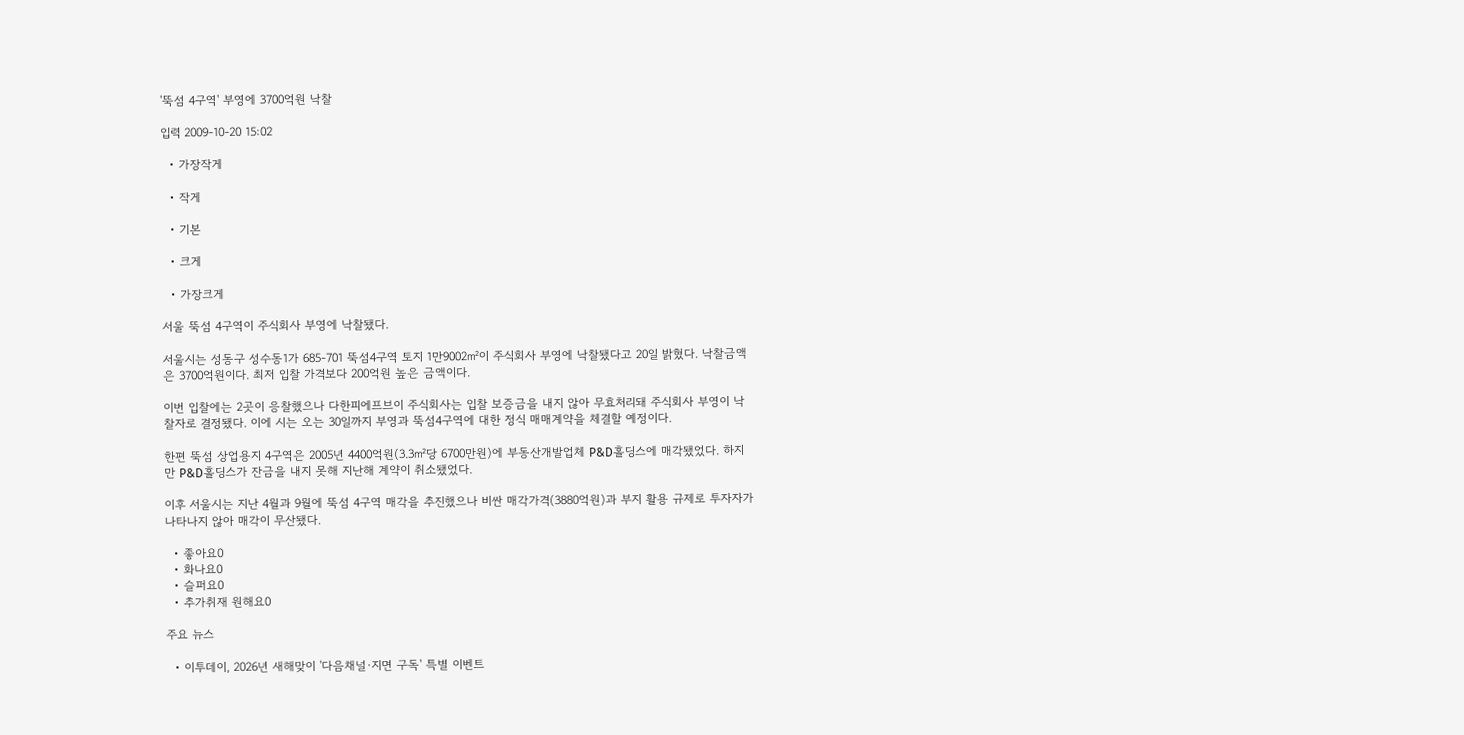'뚝섬 4구역' 부영에 3700억원 낙찰

입력 2009-10-20 15:02

  • 가장작게

  • 작게

  • 기본

  • 크게

  • 가장크게

서울 뚝섬 4구역이 주식회사 부영에 낙찰됐다.

서울시는 성동구 성수동1가 685-701 뚝섬4구역 토지 1만9002㎡이 주식회사 부영에 낙찰됐다고 20일 밝혔다. 낙찰금액은 3700억원이다. 최저 입찰 가격보다 200억원 높은 금액이다.

이번 입찰에는 2곳이 응찰했으나 다한피에프브이 주식회사는 입찰 보증금을 내지 않아 무효처리돼 주식회사 부영이 낙찰자로 결정됐다. 이에 시는 오는 30일까지 부영과 뚝섬4구역에 대한 정식 매매계약을 체결할 예정이다.

한편 뚝섬 상업용지 4구역은 2005년 4400억원(3.3㎡당 6700만원)에 부동산개발업체 P&D홀딩스에 매각됐었다. 하지만 P&D홀딩스가 잔금을 내지 못해 지난해 계약이 취소됐었다.

이후 서울시는 지난 4월과 9월에 뚝섬 4구역 매각을 추진했으나 비싼 매각가격(3880억원)과 부지 활용 규제로 투자자가 나타나지 않아 매각이 무산됐다.

  • 좋아요0
  • 화나요0
  • 슬퍼요0
  • 추가취재 원해요0

주요 뉴스

  • 이투데이, 2026년 새해맞이 '다음채널·지면 구독' 특별 이벤트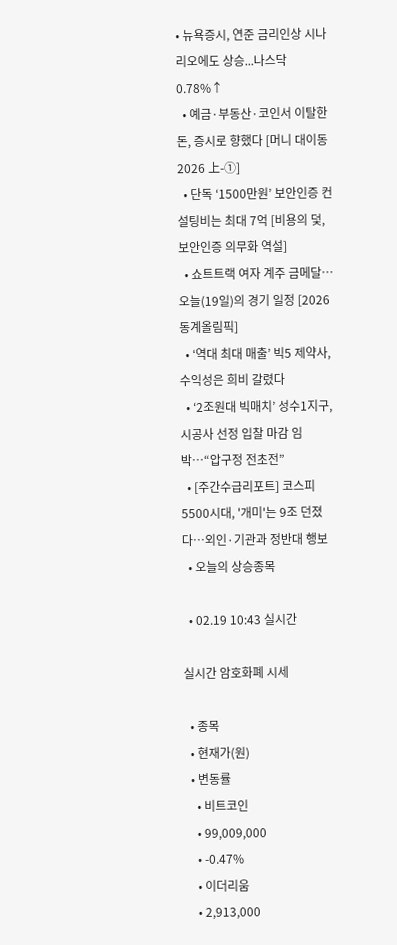• 뉴욕증시, 연준 금리인상 시나리오에도 상승...나스닥 0.78%↑
  • 예금·부동산·코인서 이탈한 돈, 증시로 향했다 [머니 대이동 2026 上-①]
  • 단독 ‘1500만원’ 보안인증 컨설팅비는 최대 7억 [비용의 덫, 보안인증 의무화 역설]
  • 쇼트트랙 여자 계주 금메달…오늘(19일)의 경기 일정 [2026 동계올림픽]
  • ‘역대 최대 매출’ 빅5 제약사, 수익성은 희비 갈렸다
  • ‘2조원대 빅매치’ 성수1지구, 시공사 선정 입찰 마감 임박…“압구정 전초전”
  • [주간수급리포트] 코스피 5500시대, '개미'는 9조 던졌다…외인·기관과 정반대 행보
  • 오늘의 상승종목

  • 02.19 10:43 실시간

실시간 암호화폐 시세

  • 종목
  • 현재가(원)
  • 변동률
    • 비트코인
    • 99,009,000
    • -0.47%
    • 이더리움
    • 2,913,000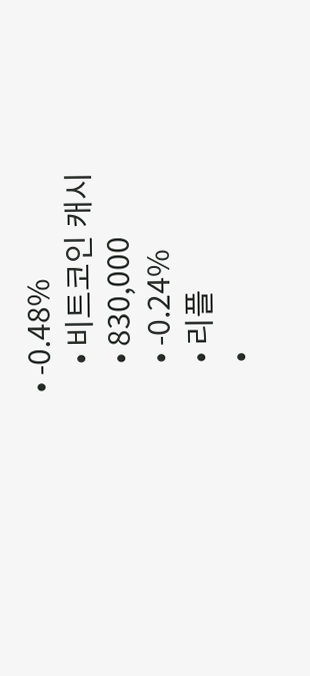• -0.48%
    • 비트코인 캐시
    • 830,000
    • -0.24%
    • 리플
    •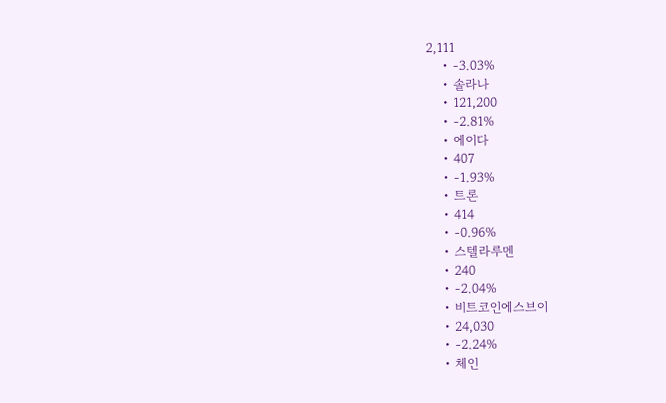2,111
    • -3.03%
    • 솔라나
    • 121,200
    • -2.81%
    • 에이다
    • 407
    • -1.93%
    • 트론
    • 414
    • -0.96%
    • 스텔라루멘
    • 240
    • -2.04%
    • 비트코인에스브이
    • 24,030
    • -2.24%
    • 체인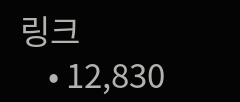링크
    • 12,830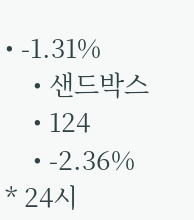• -1.31%
    • 샌드박스
    • 124
    • -2.36%
* 24시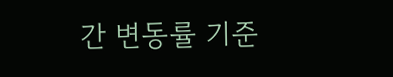간 변동률 기준